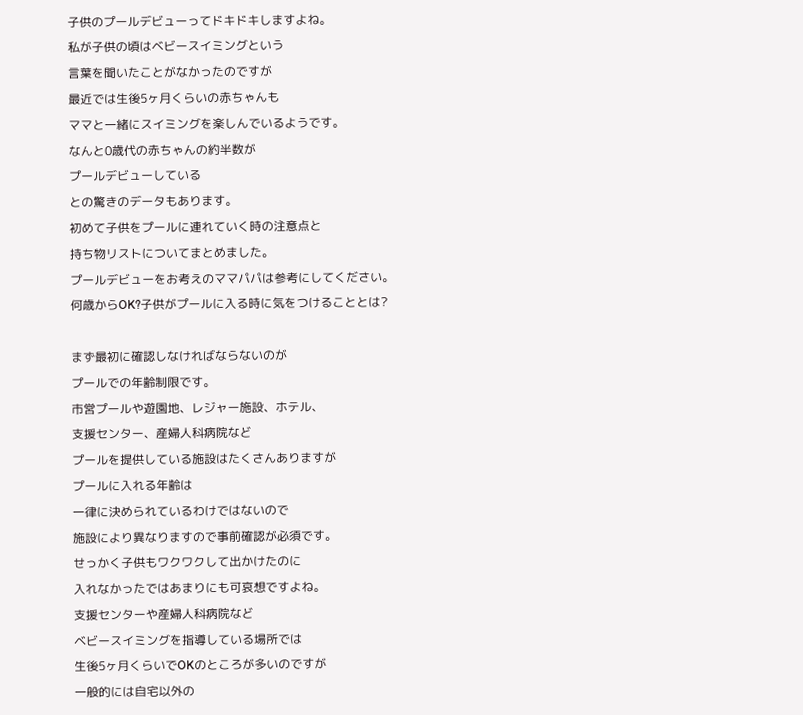子供のプールデビューってドキドキしますよね。
私が子供の頃はベビースイミングという
言葉を聞いたことがなかったのですが
最近では生後5ヶ月くらいの赤ちゃんも
ママと一緒にスイミングを楽しんでいるようです。
なんと0歳代の赤ちゃんの約半数が
プールデビューしている
との驚きのデータもあります。
初めて子供をプールに連れていく時の注意点と
持ち物リストについてまとめました。
プールデビューをお考えのママパパは参考にしてください。
何歳からOK?子供がプールに入る時に気をつけることとは?

まず最初に確認しなければならないのが
プールでの年齢制限です。
市営プールや遊園地、レジャー施設、ホテル、
支援センター、産婦人科病院など
プールを提供している施設はたくさんありますが
プールに入れる年齢は
一律に決められているわけではないので
施設により異なりますので事前確認が必須です。
せっかく子供もワクワクして出かけたのに
入れなかったではあまりにも可哀想ですよね。
支援センターや産婦人科病院など
ベビースイミングを指導している場所では
生後5ヶ月くらいでOKのところが多いのですが
一般的には自宅以外の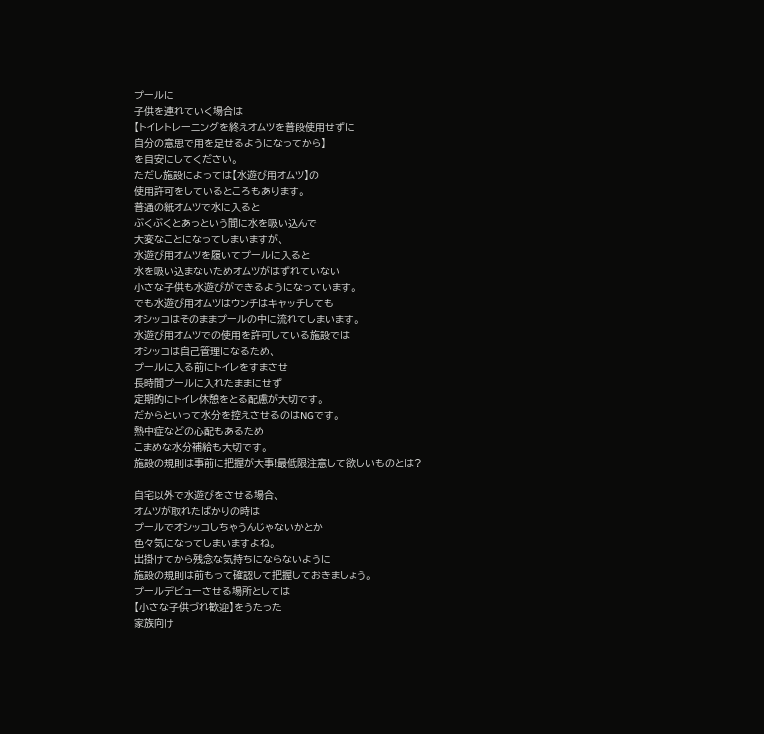プールに
子供を連れていく場合は
【トイレトレーニングを終えオムツを普段使用せずに
自分の意思で用を足せるようになってから】
を目安にしてください。
ただし施設によっては【水遊び用オムツ】の
使用許可をしているところもあります。
普通の紙オムツで水に入ると
ぶくぶくとあっという間に水を吸い込んで
大変なことになってしまいますが、
水遊び用オムツを履いてプールに入ると
水を吸い込まないためオムツがはずれていない
小さな子供も水遊びができるようになっています。
でも水遊び用オムツはウンチはキャッチしても
オシッコはそのままプールの中に流れてしまいます。
水遊び用オムツでの使用を許可している施設では
オシッコは自己管理になるため、
プールに入る前にトイレをすまさせ
長時間プールに入れたままにせず
定期的にトイレ休憩をとる配慮が大切です。
だからといって水分を控えさせるのはNGです。
熱中症などの心配もあるため
こまめな水分補給も大切です。
施設の規則は事前に把握が大事!最低限注意して欲しいものとは?

自宅以外で水遊びをさせる場合、
オムツが取れたばかりの時は
プールでオシッコしちゃうんじゃないかとか
色々気になってしまいますよね。
出掛けてから残念な気持ちにならないように
施設の規則は前もって確認して把握しておきましょう。
プールデビューさせる場所としては
【小さな子供づれ歓迎】をうたった
家族向け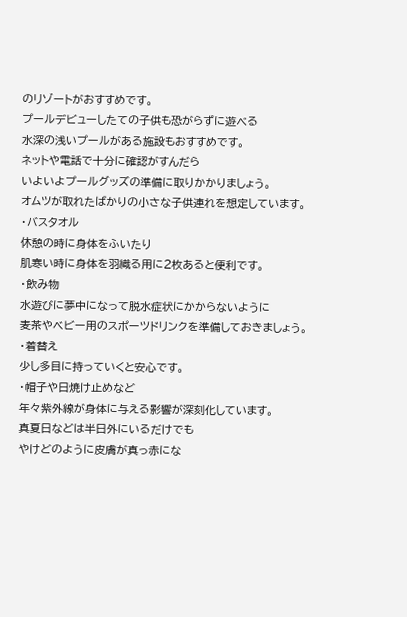のリゾートがおすすめです。
プールデビューしたての子供も恐がらずに遊べる
水深の浅いプールがある施設もおすすめです。
ネットや電話で十分に確認がすんだら
いよいよプールグッズの準備に取りかかりましょう。
オムツが取れたばかりの小さな子供連れを想定しています。
・バスタオル
休憩の時に身体をふいたり
肌寒い時に身体を羽織る用に2枚あると便利です。
・飲み物
水遊びに夢中になって脱水症状にかからないように
麦茶やベビー用のスポーツドリンクを準備しておきましょう。
・着替え
少し多目に持っていくと安心です。
・帽子や日焼け止めなど
年々紫外線が身体に与える影響が深刻化しています。
真夏日などは半日外にいるだけでも
やけどのように皮膚が真っ赤にな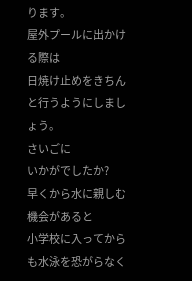ります。
屋外プールに出かける際は
日焼け止めをきちんと行うようにしましょう。
さいごに
いかがでしたか?
早くから水に親しむ機会があると
小学校に入ってからも水泳を恐がらなく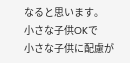なると思います。
小さな子供OKで
小さな子供に配慮が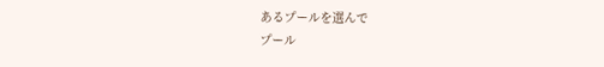あるプールを選んで
プール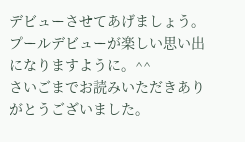デビューさせてあげましょう。
プールデビューが楽しい思い出になりますように。^^
さいごまでお読みいただきありがとうございました。